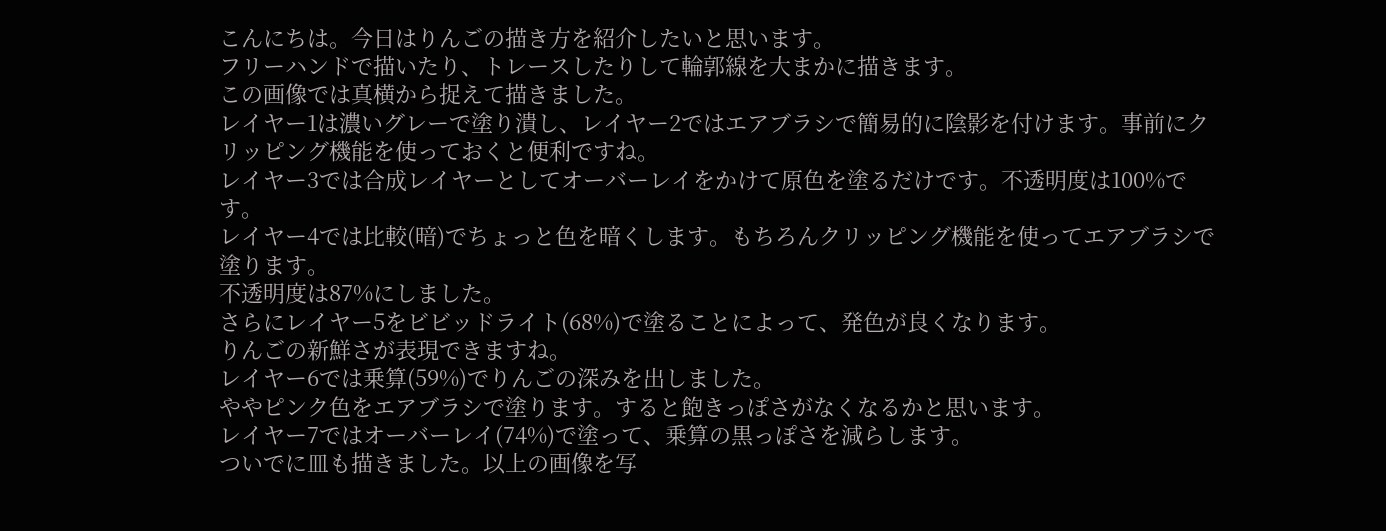こんにちは。今日はりんごの描き方を紹介したいと思います。
フリーハンドで描いたり、トレースしたりして輪郭線を大まかに描きます。
この画像では真横から捉えて描きました。
レイヤー1は濃いグレーで塗り潰し、レイヤー2ではエアブラシで簡易的に陰影を付けます。事前にクリッピング機能を使っておくと便利ですね。
レイヤー3では合成レイヤーとしてオーバーレイをかけて原色を塗るだけです。不透明度は100%です。
レイヤー4では比較(暗)でちょっと色を暗くします。もちろんクリッピング機能を使ってエアブラシで塗ります。
不透明度は87%にしました。
さらにレイヤー5をビビッドライト(68%)で塗ることによって、発色が良くなります。
りんごの新鮮さが表現できますね。
レイヤー6では乗算(59%)でりんごの深みを出しました。
ややピンク色をエアブラシで塗ります。すると飽きっぽさがなくなるかと思います。
レイヤー7ではオーバーレイ(74%)で塗って、乗算の黒っぽさを減らします。
ついでに皿も描きました。以上の画像を写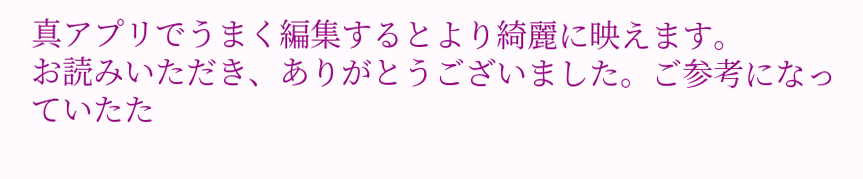真アプリでうまく編集するとより綺麗に映えます。
お読みいただき、ありがとうございました。ご参考になっていたた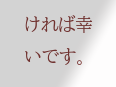ければ幸いです。